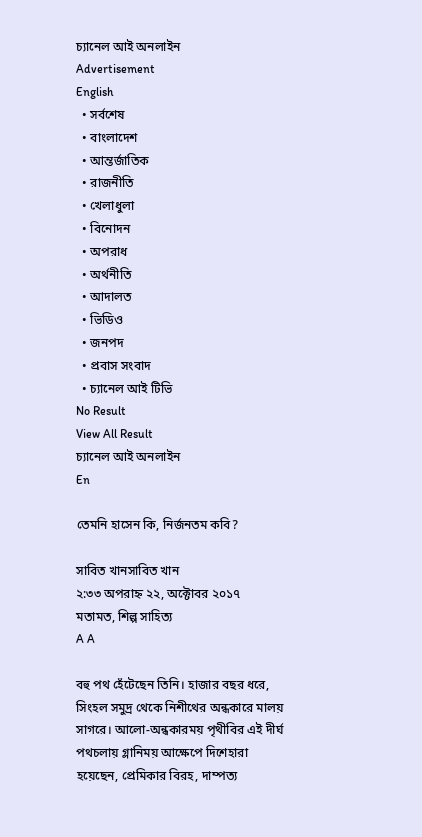চ্যানেল আই অনলাইন
Advertisement
English
  • সর্বশেষ
  • বাংলাদেশ
  • আন্তর্জাতিক
  • রাজনীতি
  • খেলাধুলা
  • বিনোদন
  • অপরাধ
  • অর্থনীতি
  • আদালত
  • ভিডিও
  • জনপদ
  • প্রবাস সংবাদ
  • চ্যানেল আই টিভি
No Result
View All Result
চ্যানেল আই অনলাইন
En

তেমনি হাসেন কি, নির্জনতম কবি?

সাবিত খানসাবিত খান
২:৩৩ অপরাহ্ন ২২, অক্টোবর ২০১৭
মতামত, শিল্প সাহিত্য
A A

বহু পথ হেঁটেছেন তিনি। হাজার বছর ধরে, সিংহল সমুদ্র থেকে নিশীথের অন্ধকারে মালয় সাগরে। আলো-অন্ধকারময় পৃথীবির এই দীর্ঘ পথচলায় গ্লানিময় আক্ষেপে দিশেহারা হয়েছেন, প্রেমিকার বিরহ, দাম্পত্য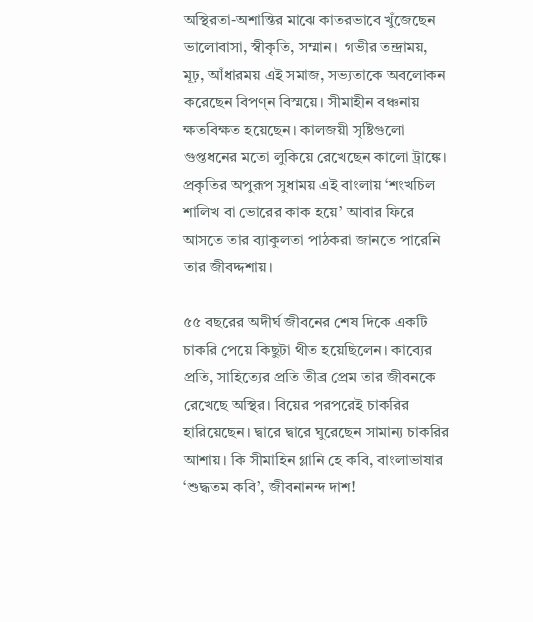অস্থিরতা-অশান্তির মাঝে কাতরভাবে খুঁজেছেন ভালোবাসা, স্বীকৃতি, সম্মান।  গভীর তন্দ্রাময়, মূঢ়, আঁধারময় এই সমাজ, সভ্যতাকে অবলোকন করেছেন বিপণ্ন বিস্ময়ে। সীমাহীন বঞ্চনায় ক্ষতবিক্ষত হয়েছেন। কালজয়ী সৃষ্টিগুলো গুপ্তধনের মতো লুকিয়ে রেখেছেন কালো ট্রাঙ্কে। প্রকৃতির অপুরূপ সুধাময় এই বাংলায় ‘শংখচিল শালিখ বা ভোরের কাক হয়ে’ আবার ফিরে আসতে তার ব্যাকুলতা পাঠকরা জানতে পারেনি তার জীবদ্দশায়।

৫৫ বছরের অদীর্ঘ জীবনের শেষ দিকে একটি চাকরি পেয়ে কিছুটা থীত হয়েছিলেন। কাব্যের প্রতি, সাহিত্যের প্রতি তীব্র প্রেম তার জীবনকে রেখেছে অস্থির। বিয়ের পরপরেই চাকরির হারিয়েছেন। দ্বারে দ্বারে ঘুরেছেন সামান্য চাকরির আশায়। কি সীমাহিন গ্লানি হে কবি, বাংলাভাষার ‘শুদ্ধতম কবি’, জীবনানন্দ দাশ!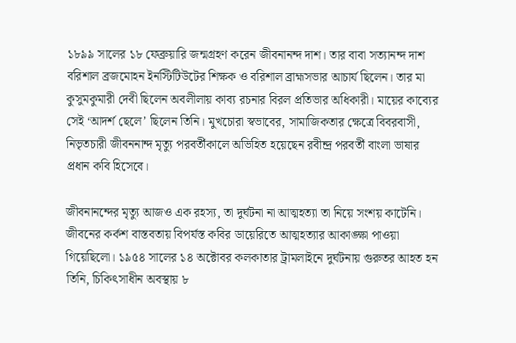১৮৯৯ সালের ১৮ ফেব্রুয়ারি জন্মগ্রহণ করেন জীবনানন্দ দাশ। তার বাবা সত্যানন্দ দাশ বরিশাল ব্রজমোহন ইনস্টিটিউটের শিক্ষক ও বরিশাল ব্রাহ্মসভার আচার্য ছিলেন। তার মা  কুসুমকুমারী দেবী ছিলেন অবলীলায় কাব্য রচনার বিরল প্রতিভার অধিকারী। মায়ের কাব্যের সেই ‘আদর্শ ছেলে’ ছিলেন তিনি। মুখচোরা স্বভাবের, সামাজিকতার ক্ষেত্রে বিবরবাসী, নিভৃতচারী জীবননান্দ মৃত্যু পরবর্তীকালে অভিহিত হয়েছেন রবীন্দ্র পরবর্তী বাংলা ভাষার প্রধান কবি হিসেবে।

জীবনানন্দের মৃত্যু আজও এক রহস্য, তা দুর্ঘটনা না আত্মহত্যা তা নিয়ে সংশয় কাটেনি। জীবনের কর্কশ বাস্তবতায় বিপর্যস্ত কবির ডায়েরিতে আত্মহত্যার আকাঙ্ক্ষা পাওয়া গিয়েছিলো। ১৯৫৪ সালের ১৪ অক্টোবর কলকাতার ট্রামলাইনে দুর্ঘটনায় গুরুতর আহত হন তিনি, চিকিৎসাধীন অবস্থায় ৮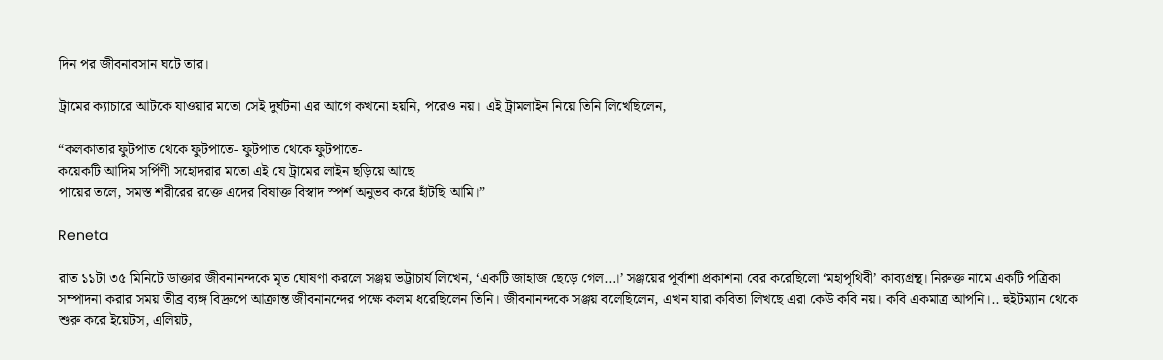দিন পর জীবনাবসান ঘটে তার।

ট্রামের ক্যাচারে আটকে যাওয়ার মতো সেই দুর্ঘটনা এর আগে কখনো হয়নি, পরেও নয়। এই ট্রামলাইন নিয়ে তিনি লিখেছিলেন,

“কলকাতার ফুটপাত থেকে ফুটপাতে- ফুটপাত থেকে ফুটপাতে-
কয়েকটি আদিম সর্পিণী সহোদরার মতো এই যে ট্রামের লাইন ছড়িয়ে আছে
পায়ের তলে, সমস্ত শরীরের রক্তে এদের বিষাক্ত বিস্বাদ স্পর্শ অনুভব করে হাঁটছি আমি।”

Reneta

রাত ১১টা ৩৫ মিনিটে ডাক্তার জীবনানন্দকে মৃত ঘোষণা করলে সঞ্জয় ভট্টাচার্য লিখেন, ‘একটি জাহাজ ছেড়ে গেল…।’ সঞ্জয়ের পূর্বাশা প্রকাশনা বের করেছিলো ‘মহাপৃথিবী’ কাব্যগ্রন্থ। নিরুক্ত নামে একটি পত্রিকা সম্পাদনা করার সময় তীব্র ব্যঙ্গ বিদ্রুপে আক্রান্ত জীবনানন্দের পক্ষে কলম ধরেছিলেন তিনি। জীবনানন্দকে সঞ্জয় বলেছিলেন, এখন যারা কবিতা লিখছে এরা কেউ কবি নয়। কবি একমাত্র আপনি।.. হুইটম্যান থেকে শুরু করে ইয়েটস, এলিয়ট,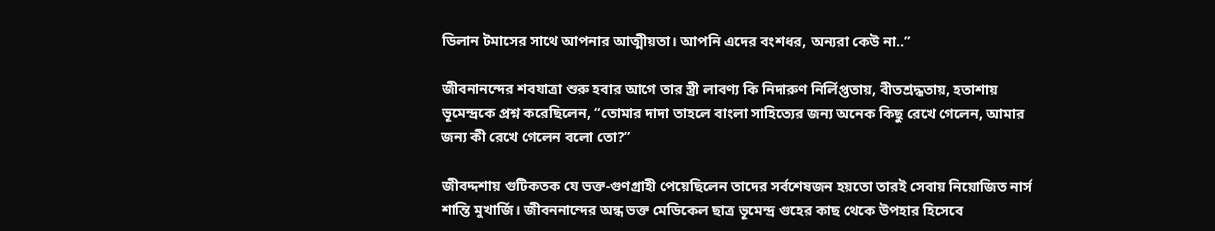ডিলান টমাসের সাথে আপনার আত্মীয়তা। আপনি এদের বংশধর, অন্যরা কেউ না..”

জীবনানন্দের শবযাত্রা শুরু হবার আগে তার স্ত্রী লাবণ্য কি নিদারুণ নির্লিপ্ততায়, বীতশ্রদ্ধতায়, হতাশায় ভূমেন্দ্রকে প্রশ্ন করেছিলেন, “তোমার দাদা তাহলে বাংলা সাহিত্যের জন্য অনেক কিছু রেখে গেলেন, আমার জন্য কী রেখে গেলেন বলো তো?”

জীবদ্দশায় গুটিকতক যে ভক্ত-গুণগ্রাহী পেয়েছিলেন তাদের সর্বশেষজন হয়তো তারই সেবায় নিয়োজিত নার্স শান্তি মুখার্জি। জীবননান্দের অন্ধ ভক্ত মেডিকেল ছাত্র ভূমেন্দ্র গুহের কাছ থেকে উপহার হিসেবে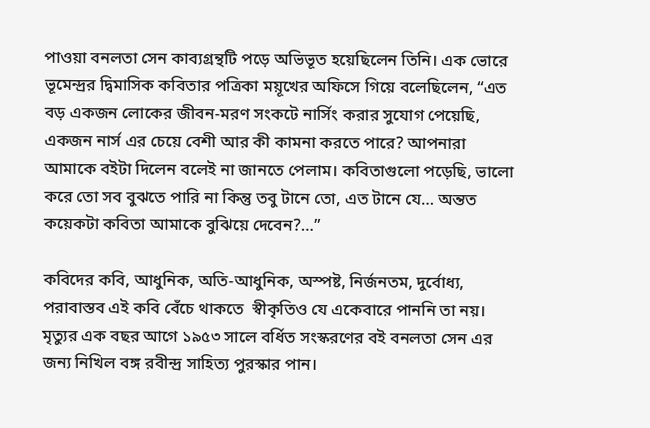পাওয়া বনলতা সেন কাব্যগ্রন্থটি পড়ে অভিভূত হয়েছিলেন তিনি। এক ভোরে ভূমেন্দ্রর দ্বিমাসিক কবিতার পত্রিকা ময়ূখের অফিসে গিয়ে বলেছিলেন, “এত বড় একজন লোকের জীবন-মরণ সংকটে নার্সিং করার সুযোগ পেয়েছি, একজন নার্স এর চেয়ে বেশী আর কী কামনা করতে পারে? আপনারা আমাকে বইটা দিলেন বলেই না জানতে পেলাম। কবিতাগুলো পড়েছি, ভালো করে তো সব বুঝতে পারি না কিন্তু তবু টানে তো, এত টানে যে… অন্তত কয়েকটা কবিতা আমাকে বুঝিয়ে দেবেন?…”

কবিদের কবি, আধুনিক, অতি-আধুনিক, অস্পষ্ট, নির্জনতম, দুর্বোধ্য, পরাবাস্তব এই কবি বেঁচে থাকতে  স্বীকৃতিও যে একেবারে পাননি তা নয়। মৃত্যুর এক বছর আগে ১৯৫৩ সালে বর্ধিত সংস্করণের বই বনলতা সেন এর জন্য নিখিল বঙ্গ রবীন্দ্র সাহিত্য পুরস্কার পান।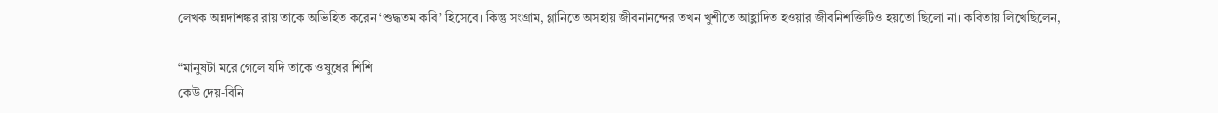লেখক অন্নদাশঙ্কর রায় তাকে অভিহিত করেন ‘শুদ্ধতম কবি’ হিসেবে। কিন্তু সংগ্রাম, গ্লানিতে অসহায় জীবনানন্দের তখন খুশীতে আহ্লাদিত হওয়ার জীবনিশক্তিটিও হয়তো ছিলো না। কবিতায় লিখেছিলেন,

“মানুষটা মরে গেলে যদি তাকে ওষুধের শিশি
কেউ দেয়-বিনি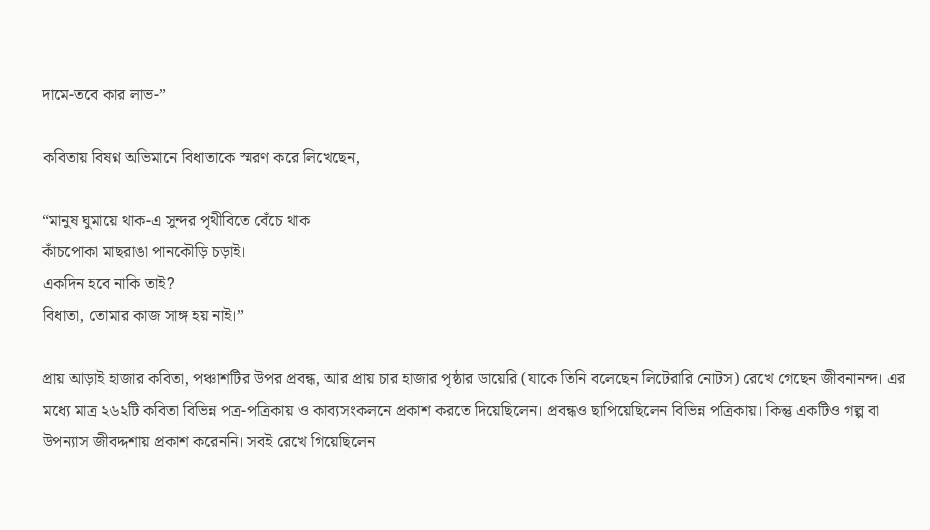দামে-তবে কার লাভ-”

কবিতায় বিষণ্ন অভিমানে বিধাতাকে স্মরণ করে লিখেছেন,

“মানুষ ঘুমায়ে থাক-এ সুন্দর পৃথীবিতে বেঁচে থাক
কাঁচপোকা মাছরাঙা পানকৌড়ি চড়াই।
একদিন হবে নাকি তাই?
বিধাতা, তোমার কাজ সাঙ্গ হয় নাই।”

প্রায় আড়াই হাজার কবিতা, পঞ্চাশটির উপর প্রবন্ধ, আর প্রায় চার হাজার পৃষ্ঠার ডায়েরি (যাকে তিনি বলেছেন লিটেরারি নোটস) রেখে গেছেন জীবনানন্দ। এর মধ্যে মাত্র ২৬২টি কবিতা বিভিন্ন পত্র-পত্রিকায় ও কাব্যসংকলনে প্রকাশ করতে দিয়েছিলেন। প্রবন্ধও ছাপিয়েছিলেন বিভিন্ন পত্রিকায়। কিন্তু একটিও গল্প বা উপন্যাস জীবদ্দশায় প্রকাশ করেননি। সবই রেখে গিয়েছিলেন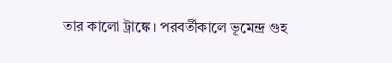তার কালো ট্রাঙ্কে। পরবর্তীকালে ভূমেন্দ্র গুহ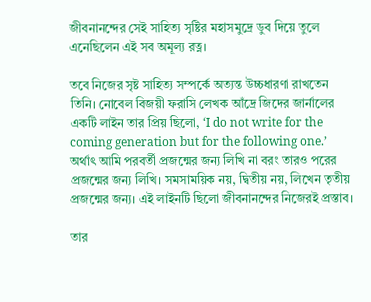জীবনানন্দের সেই সাহিত্য সৃষ্টির মহাসমুদ্রে ডুব দিয়ে তুলে এনেছিলেন এই সব অমূল্য রত্ন।

তবে নিজের সৃষ্ট সাহিত্য সম্পর্কে অত্যন্ত উচ্চধারণা রাখতেন তিনি। নোবেল বিজয়ী ফরাসি লেখক আঁদ্রে জিদের জার্নালের একটি লাইন তার প্রিয় ছিলো, ‘I do not write for the coming generation but for the following one.’ অর্থাৎ আমি পরবর্তী প্রজন্মের জন্য লিখি না বরং তারও পরের প্রজন্মের জন্য লিখি। সমসাময়িক নয়, দ্বিতীয় নয়, লিখেন তৃতীয় প্রজন্মের জন্য। এই লাইনটি ছিলো জীবনানন্দের নিজেরই প্রস্তাব।

তার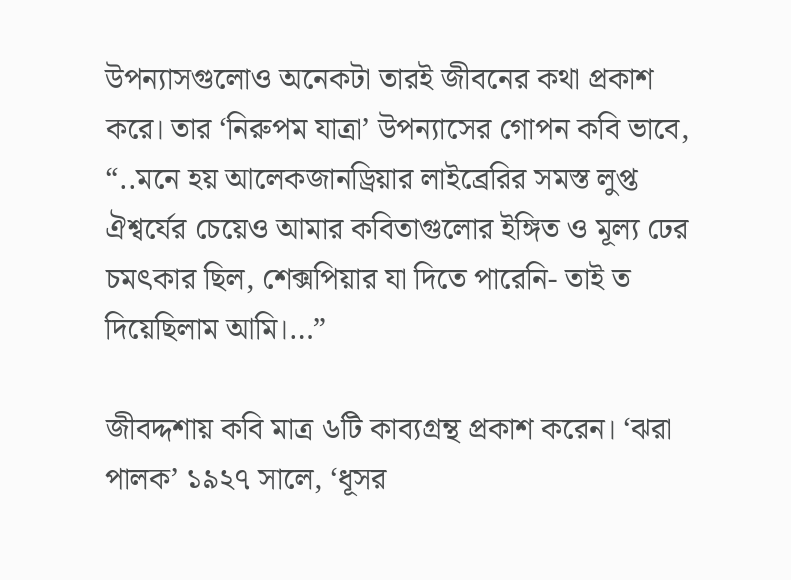উপন্যাসগুলোও অনেকটা তারই জীবনের কথা প্রকাশ করে। তার ‘নিরুপম যাত্রা’ উপন্যাসের গোপন কবি ভাবে, “..মনে হয় আলেকজানড্রিয়ার লাইব্রেরির সমস্ত লুপ্ত ঐশ্বর্যের চেয়েও আমার কবিতাগুলোর ইঙ্গিত ও মূল্য ঢের চমৎকার ছিল, শেক্সপিয়ার যা দিতে পারেনি- তাই ত দিয়েছিলাম আমি।…”

জীবদ্দশায় কবি মাত্র ৬টি কাব্যগ্রন্থ প্রকাশ করেন। ‘ঝরা পালক’ ১৯২৭ সালে, ‘ধূসর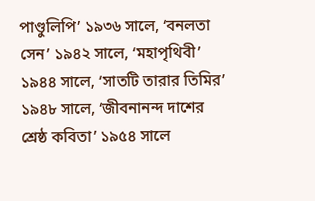পাণ্ডুলিপি’ ১৯৩৬ সালে, ‘বনলতা সেন’ ১৯৪২ সালে, ‘মহাপৃথিবী’ ১৯৪৪ সালে, ‘সাতটি তারার তিমির’ ১৯৪৮ সালে, ‘জীবনানন্দ দাশের শ্রেষ্ঠ কবিতা’ ১৯৫৪ সালে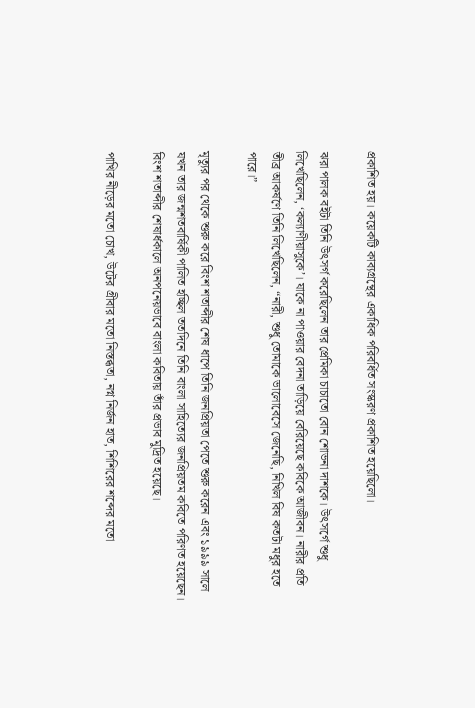প্রকাশিত হয়। কয়েকটি কাব্যগ্রন্থের একাধিক পরিবর্ধিত সংস্করণ প্রকাশিত হয়েছিলো।

ঝরা পালক বইটা তিনি উৎসর্গ করেছিলেন তার প্রেমিকা চাচাতো বোন শোভনা দাশকে। উৎসর্গে শুধু লিখেছিলেন, ‘কল্যাণীয়াসুকে’। যাকে না পাওয়ার বেদনা তাড়িয়ে বেরিয়েছে কবিকে আজীবন। নারীর প্রতি তীব্র আকর্ষণে তিনি লিখেছিলেন, “নারী, শুধু তোমাকে ভালোবেসে জেনেছি, নিখিল বিষ কতটা মধুর হতে পারে।”

মৃত্যুর পর থেকে শুরু করে বিংশ শতাব্দীর শেষ ধাপে তিনি জনপ্রিয়তা পেতে শুরু করেন এবং ১৯৯৯ সালে যখন তার জন্মশতবার্ষিকী পালিত হচ্ছিল ততদিনে তিনি বাংলা সাহিত্যের জনপ্রিয়তম কবিতে পরিণত হয়েছেন। বিংশ শতাব্দীর শেষার্ধকালে অনপনেয়ভাবে বাংলা কবিতায় তাঁর প্রভাব মুদ্রিত হয়েছে।

পাখির নীড়ের মতো চোখ, উটের গ্রীবার মতো নিস্তব্ধতা, নগ্ন নির্জন হাত, শিশিরের শব্দের মতো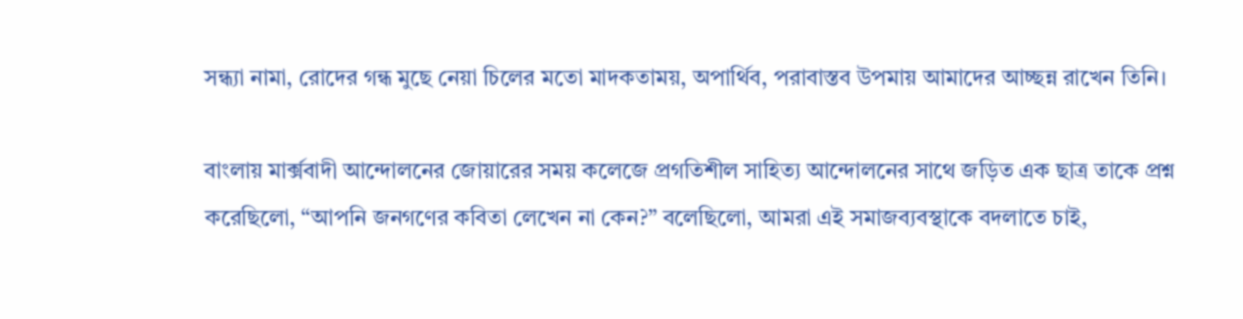সন্ধ্যা নামা, রোদের গন্ধ মুছে নেয়া চিলের মতো মাদকতাময়, অপার্থিব, পরাবাস্তব উপমায় আমাদের আচ্ছন্ন রাখেন তিনি।

বাংলায় মার্ক্সবাদী আন্দোলনের জোয়ারের সময় কলেজে প্রগতিশীল সাহিত্য আন্দোলনের সাথে জড়িত এক ছাত্র তাকে প্রশ্ন করেছিলো, “আপনি জনগণের কবিতা লেখেন না কেন?” বলেছিলো, আমরা এই সমাজব্যবস্থাকে বদলাতে চাই,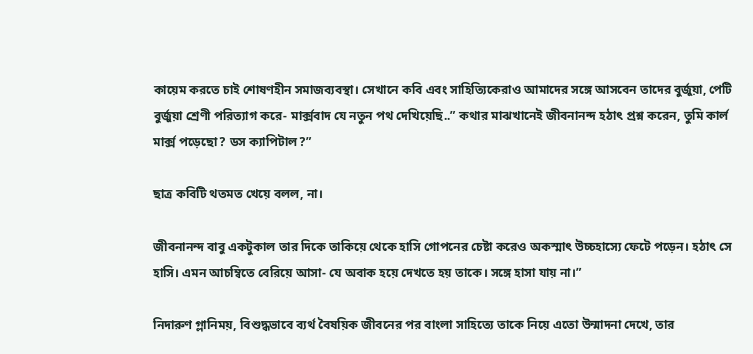কায়েম করতে চাই শোষণহীন সমাজব্যবস্থা। সেখানে কবি এবং সাহিত্যিকেরাও আমাদের সঙ্গে আসবেন তাদের বুর্জুয়া, পেটি বুর্জুয়া শ্রেণী পরিত্যাগ করে- মার্ক্সবাদ যে নতুন পথ দেখিয়েছি..” কথার মাঝখানেই জীবনানন্দ হঠাৎ প্রশ্ন করেন, তুমি কার্ল মার্ক্স পড়েছো? ডস ক্যাপিটাল?”

ছাত্র কবিটি থতমত খেয়ে বলল, না।

জীবনানন্দ বাবু একটুকাল তার দিকে তাকিয়ে থেকে হাসি গোপনের চেষ্টা করেও অকস্মাৎ উচ্চহাস্যে ফেটে পড়েন। হঠাৎ সে হাসি। এমন আচম্বিতে বেরিয়ে আসা- যে অবাক হয়ে দেখতে হয় তাকে। সঙ্গে হাসা যায় না।”

নিদারুণ গ্লানিময়, বিশুদ্ধভাবে ব্যর্থ বৈষয়িক জীবনের পর বাংলা সাহিত্যে তাকে নিয়ে এতো উন্মাদনা দেখে, তার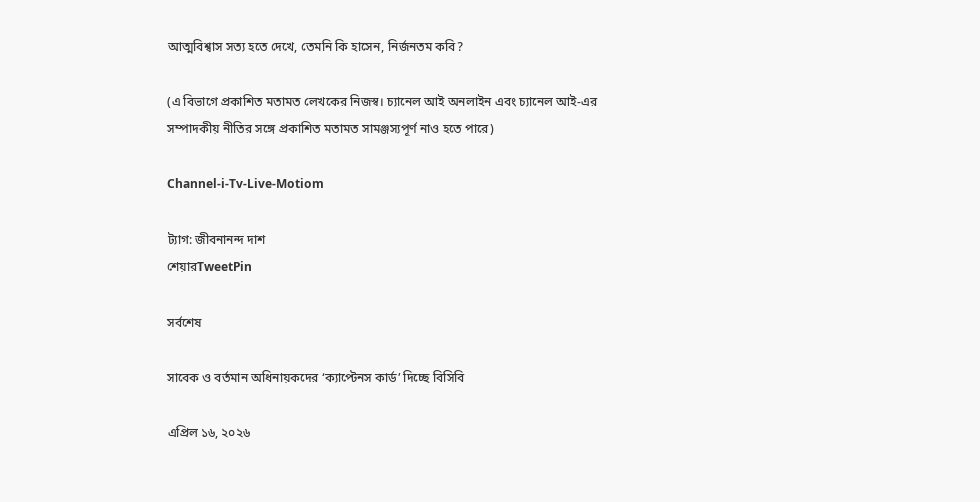আত্মবিশ্বাস সত্য হতে দেখে, তেমনি কি হাসেন, নির্জনতম কবি?

(এ বিভাগে প্রকাশিত মতামত লেখকের নিজস্ব। চ্যানেল আই অনলাইন এবং চ্যানেল আই-এর সম্পাদকীয় নীতির সঙ্গে প্রকাশিত মতামত সামঞ্জস্যপূর্ণ নাও হতে পারে)

Channel-i-Tv-Live-Motiom

ট্যাগ: জীবনানন্দ দাশ
শেয়ারTweetPin

সর্বশেষ

সাবেক ও বর্তমান অধিনায়কদের ‘ক্যাপ্টেনস কার্ড’ দিচ্ছে বিসিবি

এপ্রিল ১৬, ২০২৬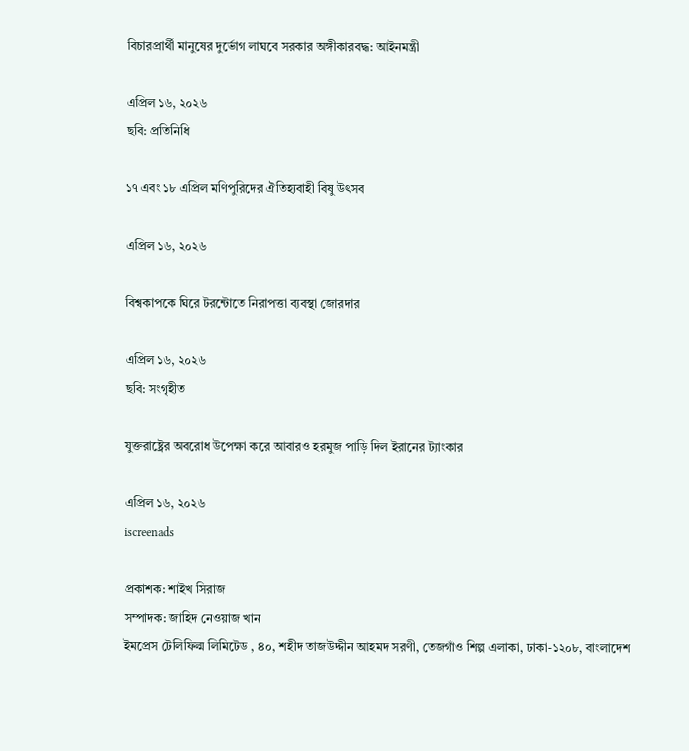বিচারপ্রার্থী মানুষের দুর্ভোগ লাঘবে সরকার অঙ্গীকারবদ্ধ: আইনমন্ত্রী

এপ্রিল ১৬, ২০২৬
ছবি: প্রতিনিধি

১৭ এবং ১৮ এপ্রিল মণিপুরিদের ঐতিহ্যবাহী বিষু উৎসব

এপ্রিল ১৬, ২০২৬

বিশ্বকাপকে ঘিরে টরন্টোতে নিরাপত্তা ব্যবস্থা জোরদার

এপ্রিল ১৬, ২০২৬
ছবি: সংগৃহীত

যুক্তরাষ্ট্রের অবরোধ উপেক্ষা করে আবারও হরমুজ পাড়ি দিল ইরানের ট্যাংকার

এপ্রিল ১৬, ২০২৬
iscreenads

প্রকাশক: শাইখ সিরাজ
সম্পাদক: জাহিদ নেওয়াজ খান
ইমপ্রেস টেলিফিল্ম লিমিটেড , ৪০, শহীদ তাজউদ্দীন আহমদ সরণী, তেজগাঁও শিল্প এলাকা, ঢাকা-১২০৮, বাংলাদেশ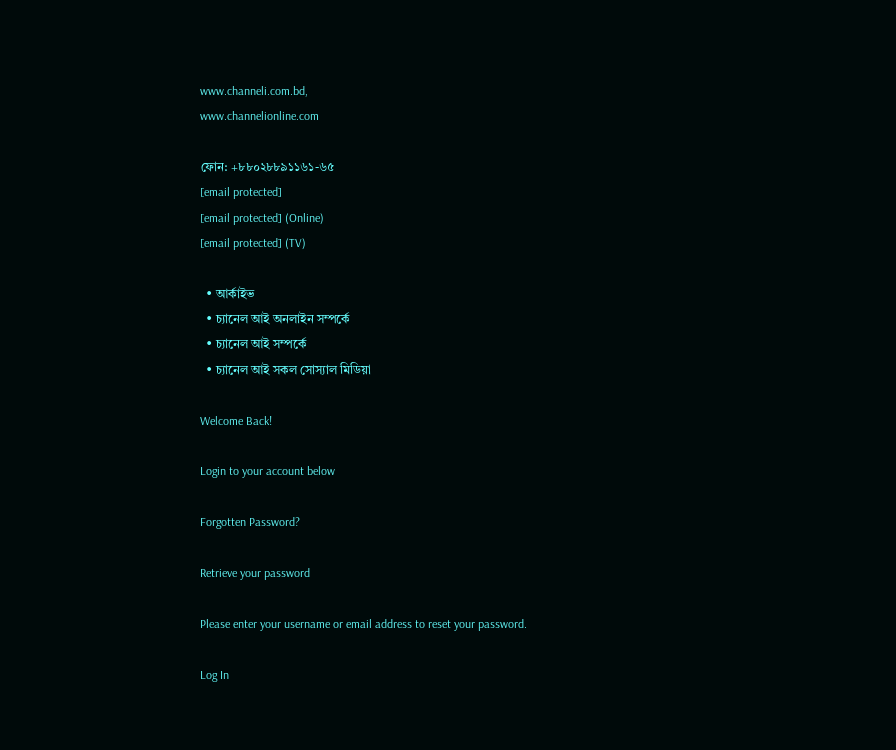www.channeli.com.bd,
www.channelionline.com

ফোন: +৮৮০২৮৮৯১১৬১-৬৫
[email protected]
[email protected] (Online)
[email protected] (TV)

  • আর্কাইভ
  • চ্যানেল আই অনলাইন সম্পর্কে
  • চ্যানেল আই সম্পর্কে
  • চ্যানেল আই সকল সোস্যাল মিডিয়া

Welcome Back!

Login to your account below

Forgotten Password?

Retrieve your password

Please enter your username or email address to reset your password.

Log In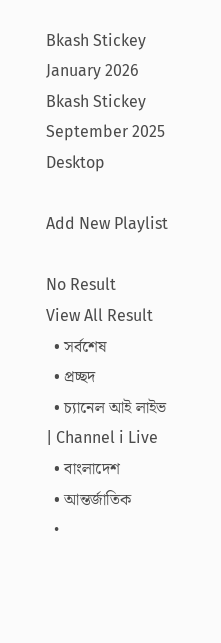Bkash Stickey January 2026 Bkash Stickey September 2025 Desktop

Add New Playlist

No Result
View All Result
  • সর্বশেষ
  • প্রচ্ছদ
  • চ্যানেল আই লাইভ | Channel i Live
  • বাংলাদেশ
  • আন্তর্জাতিক
  •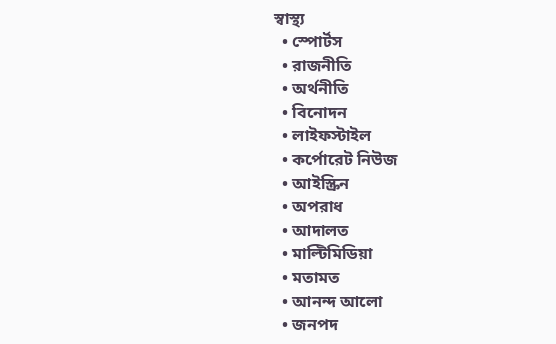স্বাস্থ্য
  • স্পোর্টস
  • রাজনীতি
  • অর্থনীতি
  • বিনোদন
  • লাইফস্টাইল
  • কর্পোরেট নিউজ
  • আইস্ক্রিন
  • অপরাধ
  • আদালত
  • মাল্টিমিডিয়া
  • মতামত
  • আনন্দ আলো
  • জনপদ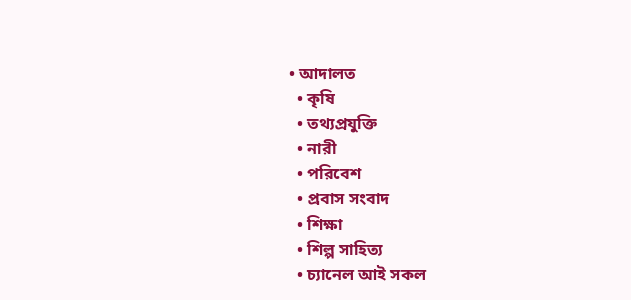• আদালত
  • কৃষি
  • তথ্যপ্রযুক্তি
  • নারী
  • পরিবেশ
  • প্রবাস সংবাদ
  • শিক্ষা
  • শিল্প সাহিত্য
  • চ্যানেল আই সকল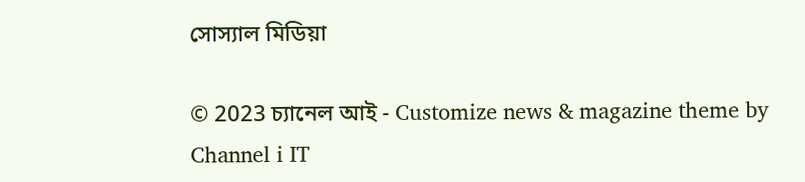সোস্যাল মিডিয়া

© 2023 চ্যানেল আই - Customize news & magazine theme by Channel i IT